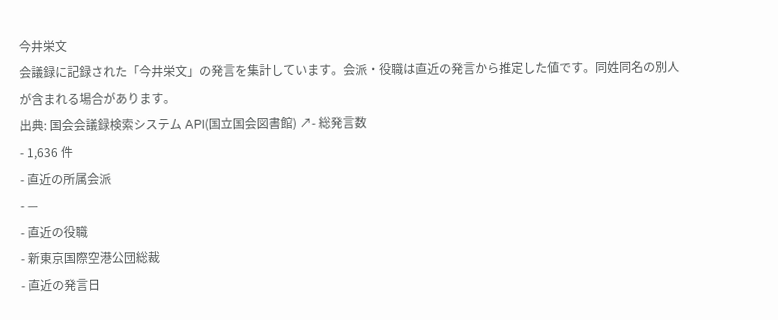今井栄文
会議録に記録された「今井栄文」の発言を集計しています。会派・役職は直近の発言から推定した値です。同姓同名の別人が含まれる場合があります。
出典: 国会会議録検索システム API(国立国会図書館) ↗- 総発言数
- 1,636 件
- 直近の所属会派
- —
- 直近の役職
- 新東京国際空港公団総裁
- 直近の発言日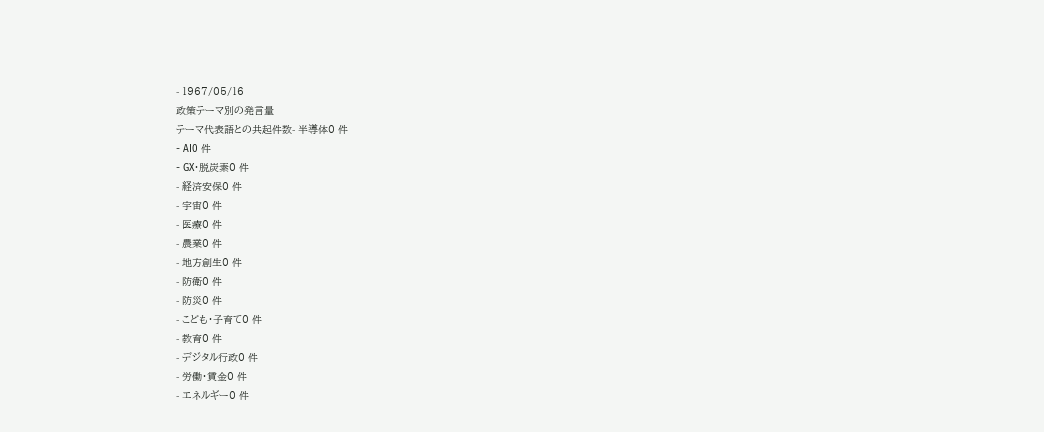- 1967/05/16
政策テーマ別の発言量
テーマ代表語との共起件数- 半導体0 件
- AI0 件
- GX・脱炭素0 件
- 経済安保0 件
- 宇宙0 件
- 医療0 件
- 農業0 件
- 地方創生0 件
- 防衛0 件
- 防災0 件
- こども・子育て0 件
- 教育0 件
- デジタル行政0 件
- 労働・賃金0 件
- エネルギー0 件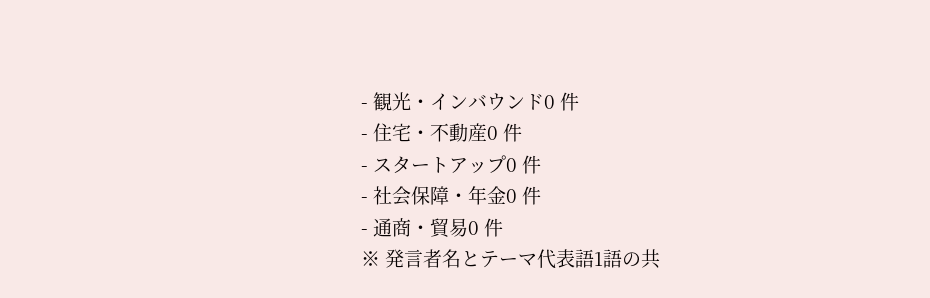- 観光・インバウンド0 件
- 住宅・不動産0 件
- スタートアップ0 件
- 社会保障・年金0 件
- 通商・貿易0 件
※ 発言者名とテーマ代表語1語の共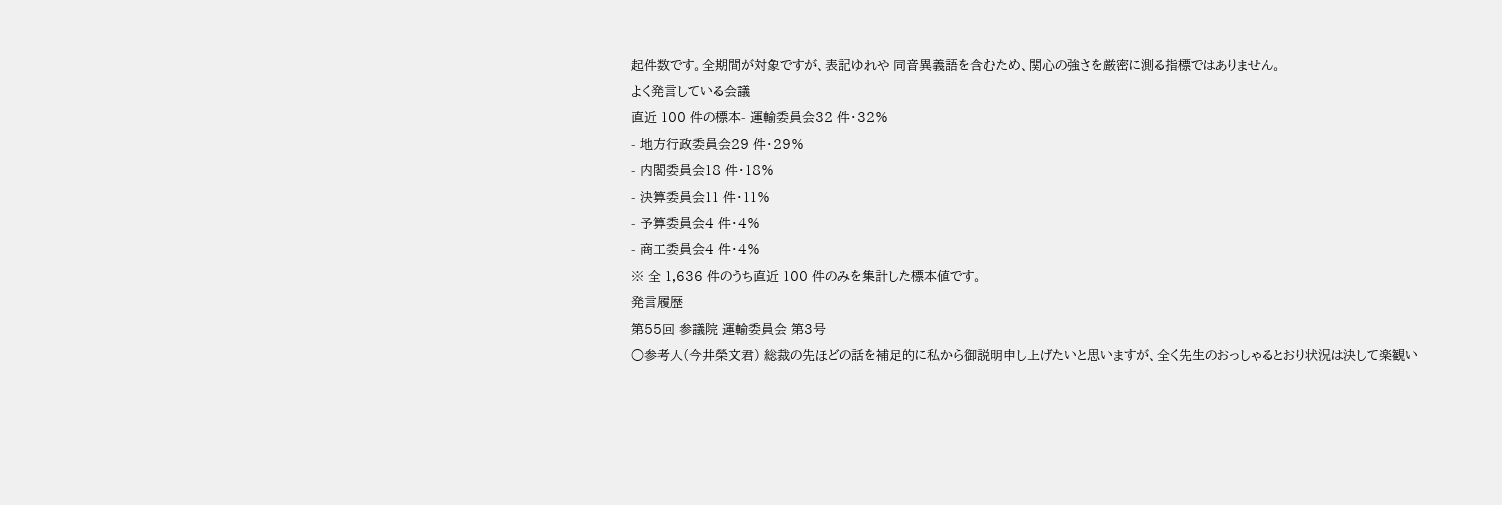起件数です。全期間が対象ですが、表記ゆれや 同音異義語を含むため、関心の強さを厳密に測る指標ではありません。
よく発言している会議
直近 100 件の標本- 運輸委員会32 件・32%
- 地方行政委員会29 件・29%
- 内閣委員会18 件・18%
- 決算委員会11 件・11%
- 予算委員会4 件・4%
- 商工委員会4 件・4%
※ 全 1,636 件のうち直近 100 件のみを集計した標本値です。
発言履歴
第55回 参議院 運輸委員会 第3号
○参考人(今井榮文君) 総裁の先ほどの話を補足的に私から御説明申し上げたいと思いますが、全く先生のおっしゃるとおり状況は決して楽観い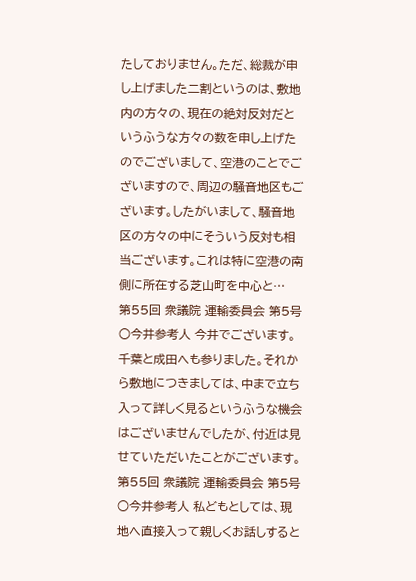たしておりません。ただ、総裁が申し上げました二割というのは、敷地内の方々の、現在の絶対反対だというふうな方々の数を申し上げたのでございまして、空港のことでございますので、周辺の騒音地区もございます。したがいまして、騒音地区の方々の中にそういう反対も相当ございます。これは特に空港の南側に所在する芝山町を中心と…
第55回 衆議院 運輸委員会 第5号
○今井参考人 今井でございます。千葉と成田へも参りました。それから敷地につきましては、中まで立ち入って詳しく見るというふうな機会はございませんでしたが、付近は見せていただいたことがございます。
第55回 衆議院 運輸委員会 第5号
○今井参考人 私どもとしては、現地へ直接入って親しくお話しすると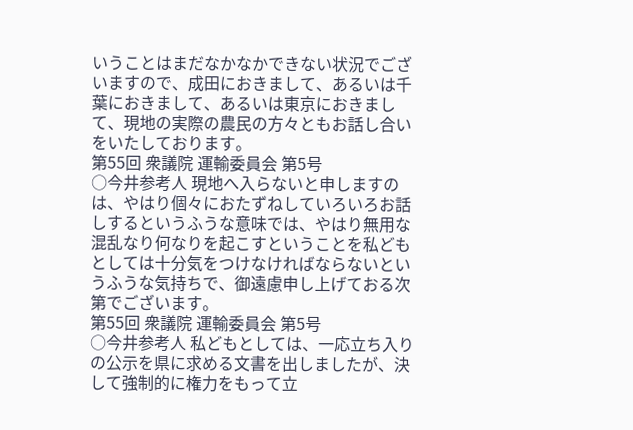いうことはまだなかなかできない状況でございますので、成田におきまして、あるいは千葉におきまして、あるいは東京におきまして、現地の実際の農民の方々ともお話し合いをいたしております。
第55回 衆議院 運輸委員会 第5号
○今井参考人 現地へ入らないと申しますのは、やはり個々におたずねしていろいろお話しするというふうな意味では、やはり無用な混乱なり何なりを起こすということを私どもとしては十分気をつけなければならないというふうな気持ちで、御遠慮申し上げておる次第でございます。
第55回 衆議院 運輸委員会 第5号
○今井参考人 私どもとしては、一応立ち入りの公示を県に求める文書を出しましたが、決して強制的に権力をもって立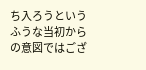ち入ろうというふうな当初からの意図ではござ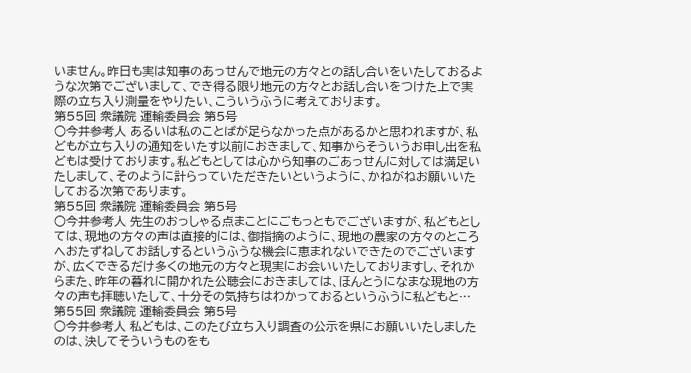いません。昨日も実は知事のあっせんで地元の方々との話し合いをいたしておるような次第でございまして、でき得る限り地元の方々とお話し合いをつけた上で実際の立ち入り測量をやりたい、こういうふうに考えております。
第55回 衆議院 運輸委員会 第5号
○今井参考人 あるいは私のことばが足らなかった点があるかと思われますが、私どもが立ち入りの通知をいたす以前におきまして、知事からそういうお申し出を私どもは受けております。私どもとしては心から知事のごあっせんに対しては満足いたしまして、そのように計らっていただきたいというように、かねがねお願いいたしておる次第であります。
第55回 衆議院 運輸委員会 第5号
○今井参考人 先生のおっしゃる点まことにごもっともでございますが、私どもとしては、現地の方々の声は直接的には、御指摘のように、現地の農家の方々のところへおたずねしてお話しするというふうな機会に恵まれないできたのでございますが、広くできるだけ多くの地元の方々と現実にお会いいたしておりますし、それからまた、昨年の暮れに開かれた公聴会におきましては、ほんとうになまな現地の方々の声も拝聴いたして、十分その気持ちはわかっておるというふうに私どもと…
第55回 衆議院 運輸委員会 第5号
○今井参考人 私どもは、このたび立ち入り調査の公示を県にお願いいたしましたのは、決してそういうものをも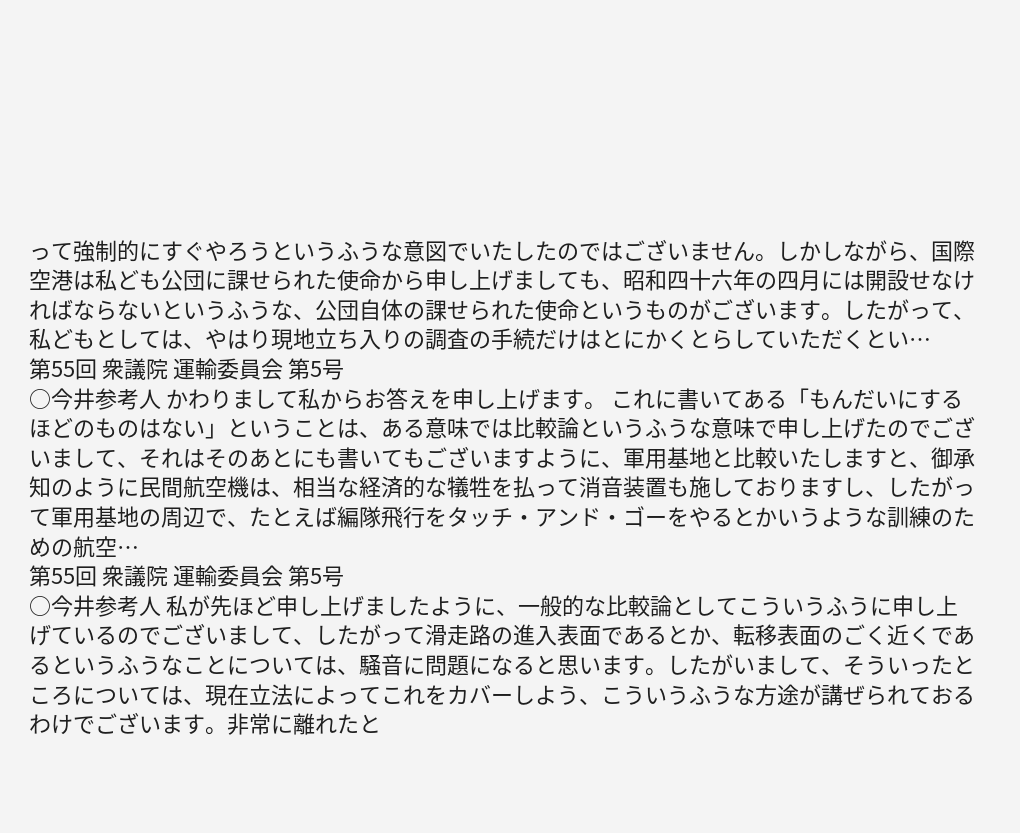って強制的にすぐやろうというふうな意図でいたしたのではございません。しかしながら、国際空港は私ども公団に課せられた使命から申し上げましても、昭和四十六年の四月には開設せなければならないというふうな、公団自体の課せられた使命というものがございます。したがって、私どもとしては、やはり現地立ち入りの調査の手続だけはとにかくとらしていただくとい…
第55回 衆議院 運輸委員会 第5号
○今井参考人 かわりまして私からお答えを申し上げます。 これに書いてある「もんだいにするほどのものはない」ということは、ある意味では比較論というふうな意味で申し上げたのでございまして、それはそのあとにも書いてもございますように、軍用基地と比較いたしますと、御承知のように民間航空機は、相当な経済的な犠牲を払って消音装置も施しておりますし、したがって軍用基地の周辺で、たとえば編隊飛行をタッチ・アンド・ゴーをやるとかいうような訓練のための航空…
第55回 衆議院 運輸委員会 第5号
○今井参考人 私が先ほど申し上げましたように、一般的な比較論としてこういうふうに申し上げているのでございまして、したがって滑走路の進入表面であるとか、転移表面のごく近くであるというふうなことについては、騒音に問題になると思います。したがいまして、そういったところについては、現在立法によってこれをカバーしよう、こういうふうな方途が講ぜられておるわけでございます。非常に離れたと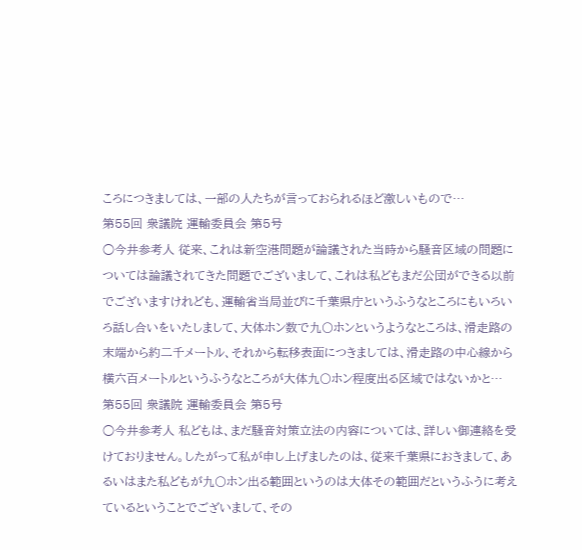ころにつきましては、一部の人たちが言っておられるほど激しいもので…
第55回 衆議院 運輸委員会 第5号
○今井参考人 従来、これは新空港問題が論議された当時から騒音区域の問題については論議されてきた問題でございまして、これは私どもまだ公団ができる以前でございますけれども、運輸省当局並びに千葉県庁というふうなところにもいろいろ話し合いをいたしまして、大体ホン数で九〇ホンというようなところは、滑走路の末端から約二千メートル、それから転移表面につきましては、滑走路の中心線から横六百メートルというふうなところが大体九〇ホン程度出る区域ではないかと…
第55回 衆議院 運輸委員会 第5号
○今井参考人 私どもは、まだ騒音対策立法の内容については、詳しい御連絡を受けておりません。したがって私が申し上げましたのは、従来千葉県におきまして、あるいはまた私どもが九〇ホン出る範囲というのは大体その範囲だというふうに考えているということでございまして、その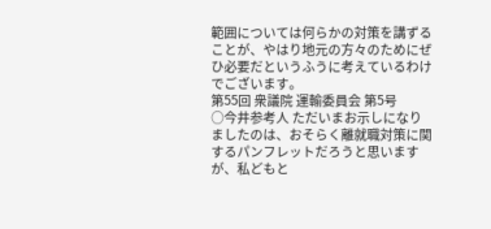範囲については何らかの対策を講ずることが、やはり地元の方々のためにぜひ必要だというふうに考えているわけでございます。
第55回 衆議院 運輸委員会 第5号
○今井参考人 ただいまお示しになりましたのは、おそらく離就職対策に関するパンフレットだろうと思いますが、私どもと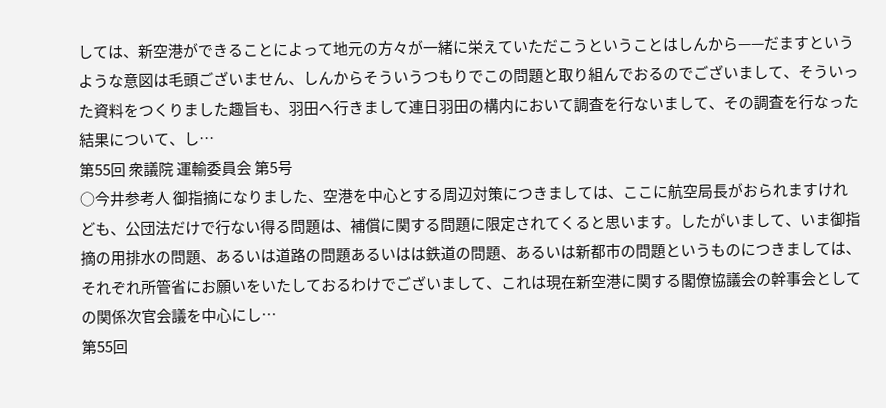しては、新空港ができることによって地元の方々が一緒に栄えていただこうということはしんから——だますというような意図は毛頭ございません、しんからそういうつもりでこの問題と取り組んでおるのでございまして、そういった資料をつくりました趣旨も、羽田へ行きまして連日羽田の構内において調査を行ないまして、その調査を行なった結果について、し…
第55回 衆議院 運輸委員会 第5号
○今井参考人 御指摘になりました、空港を中心とする周辺対策につきましては、ここに航空局長がおられますけれども、公団法だけで行ない得る問題は、補償に関する問題に限定されてくると思います。したがいまして、いま御指摘の用排水の問題、あるいは道路の問題あるいはは鉄道の問題、あるいは新都市の問題というものにつきましては、それぞれ所管省にお願いをいたしておるわけでございまして、これは現在新空港に関する閣僚協議会の幹事会としての関係次官会議を中心にし…
第55回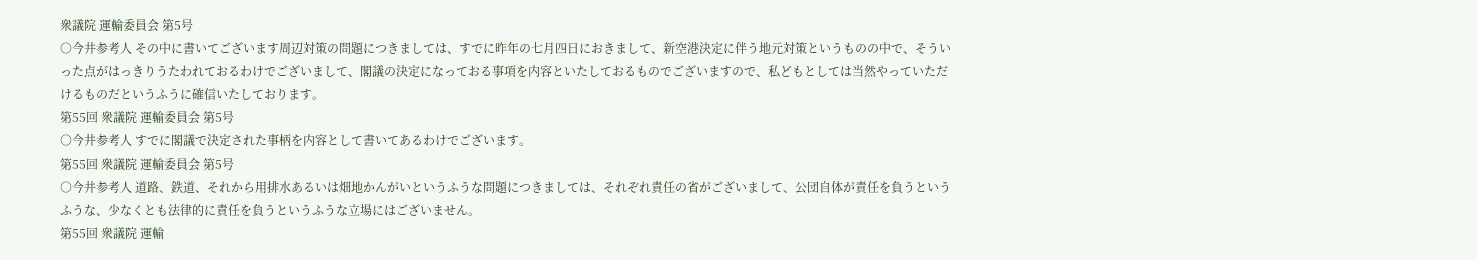衆議院 運輸委員会 第5号
○今井参考人 その中に書いてございます周辺対策の問題につきましては、すでに昨年の七月四日におきまして、新空港決定に伴う地元対策というものの中で、そういった点がはっきりうたわれておるわけでございまして、閣議の決定になっておる事項を内容といたしておるものでございますので、私どもとしては当然やっていただけるものだというふうに確信いたしております。
第55回 衆議院 運輸委員会 第5号
○今井参考人 すでに閣議で決定された事柄を内容として書いてあるわけでございます。
第55回 衆議院 運輸委員会 第5号
○今井参考人 道路、鉄道、それから用排水あるいは畑地かんがいというふうな問題につきましては、それぞれ責任の省がございまして、公団自体が責任を負うというふうな、少なくとも法律的に責任を負うというふうな立場にはございません。
第55回 衆議院 運輸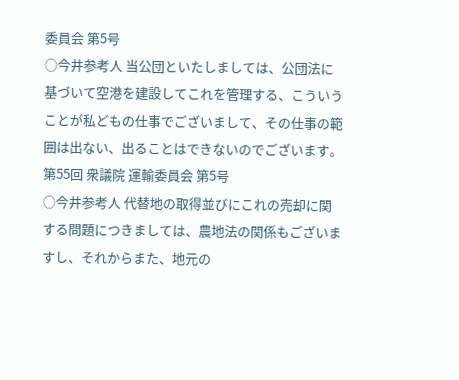委員会 第5号
○今井参考人 当公団といたしましては、公団法に基づいて空港を建設してこれを管理する、こういうことが私どもの仕事でございまして、その仕事の範囲は出ない、出ることはできないのでございます。
第55回 衆議院 運輸委員会 第5号
○今井参考人 代替地の取得並びにこれの売却に関する問題につきましては、農地法の関係もございますし、それからまた、地元の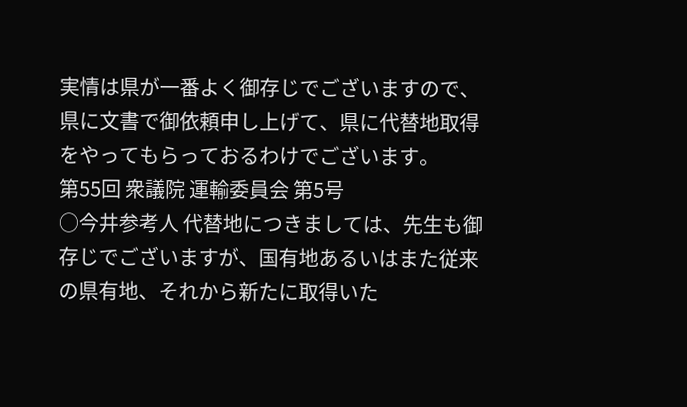実情は県が一番よく御存じでございますので、県に文書で御依頼申し上げて、県に代替地取得をやってもらっておるわけでございます。
第55回 衆議院 運輸委員会 第5号
○今井参考人 代替地につきましては、先生も御存じでございますが、国有地あるいはまた従来の県有地、それから新たに取得いた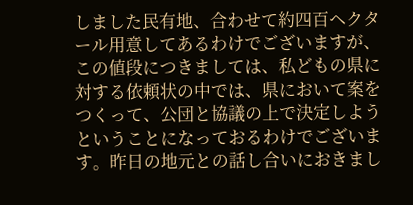しました民有地、合わせて約四百ヘクタール用意してあるわけでございますが、この値段につきましては、私どもの県に対する依頼状の中では、県において案をつくって、公団と協議の上で決定しようということになっておるわけでございます。昨日の地元との話し合いにおきまし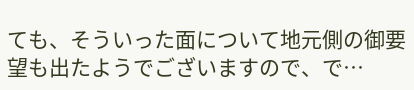ても、そういった面について地元側の御要望も出たようでございますので、で…